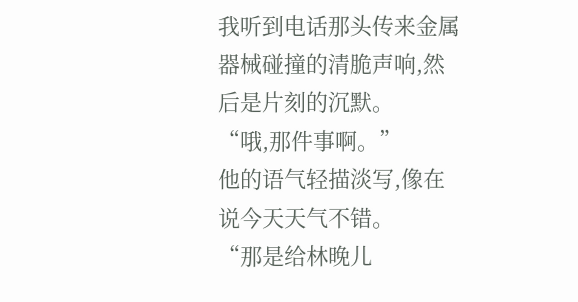我听到电话那头传来金属器械碰撞的清脆声响,然后是片刻的沉默。
“哦,那件事啊。”
他的语气轻描淡写,像在说今天天气不错。
“那是给林晚儿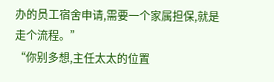办的员工宿舍申请,需要一个家属担保,就是走个流程。”
“你别多想,主任太太的位置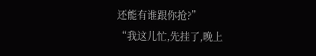还能有谁跟你抢?”
“我这儿忙,先挂了,晚上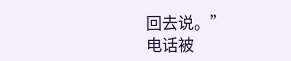回去说。”
电话被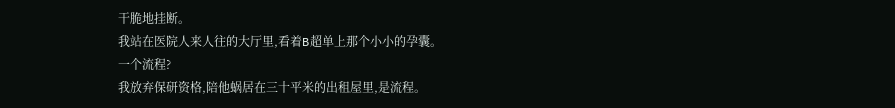干脆地挂断。
我站在医院人来人往的大厅里,看着B超单上那个小小的孕囊。
一个流程?
我放弃保研资格,陪他蜗居在三十平米的出租屋里,是流程。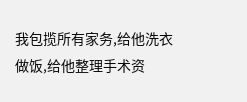我包揽所有家务,给他洗衣做饭,给他整理手术资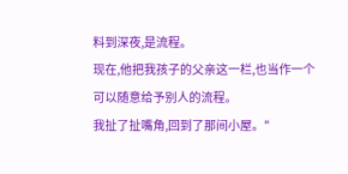料到深夜,是流程。
现在,他把我孩子的父亲这一栏,也当作一个可以随意给予别人的流程。
我扯了扯嘴角,回到了那间小屋。"